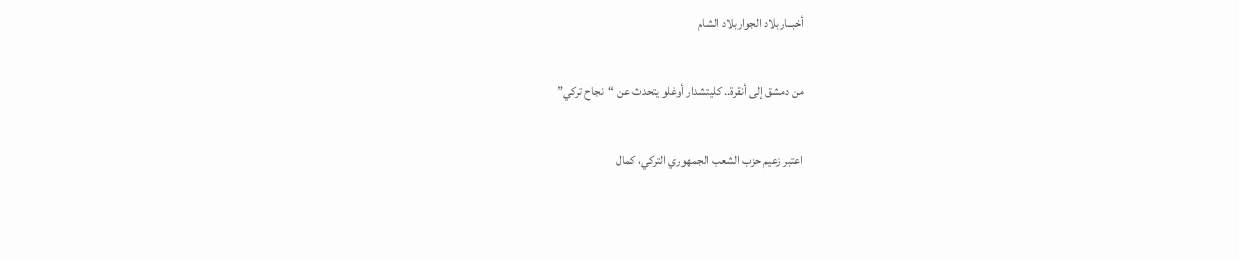أخبــاربلاد الجواربلاد الشام

من دمشق إلى أنقرة.. كليتشدار أوغلو يتحدث عن “نجاح تركي”

اعتبر زعيم حزب الشعب الجمهوري التركي، كمال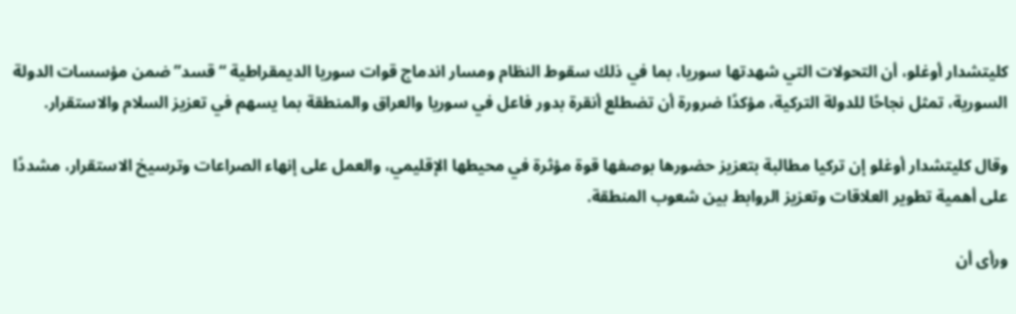كليتشدار أوغلو، أن التحولات التي شهدتها سوريا، بما في ذلك سقوط النظام ومسار اندماج قوات سوريا الديمقراطية “قسد” ضمن مؤسسات الدولة السورية، تمثل نجاحًا للدولة التركية، مؤكدًا ضرورة أن تضطلع أنقرة بدور فاعل في سوريا والعراق والمنطقة بما يسهم في تعزيز السلام والاستقرار.

وقال كليتشدار أوغلو إن تركيا مطالبة بتعزيز حضورها بوصفها قوة مؤثرة في محيطها الإقليمي، والعمل على إنهاء الصراعات وترسيخ الاستقرار، مشددًا على أهمية تطوير العلاقات وتعزيز الروابط بين شعوب المنطقة.

ورأى أن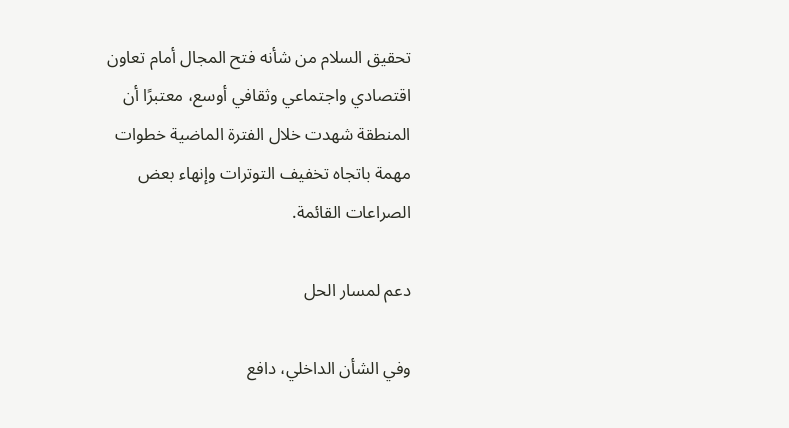تحقيق السلام من شأنه فتح المجال أمام تعاون اقتصادي واجتماعي وثقافي أوسع، معتبرًا أن المنطقة شهدت خلال الفترة الماضية خطوات مهمة باتجاه تخفيف التوترات وإنهاء بعض الصراعات القائمة.

دعم لمسار الحل

وفي الشأن الداخلي، دافع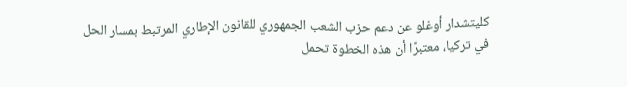كليتشدار أوغلو عن دعم حزب الشعب الجمهوري للقانون الإطاري المرتبط بمسار الحل في تركيا، معتبرًا أن هذه الخطوة تحمل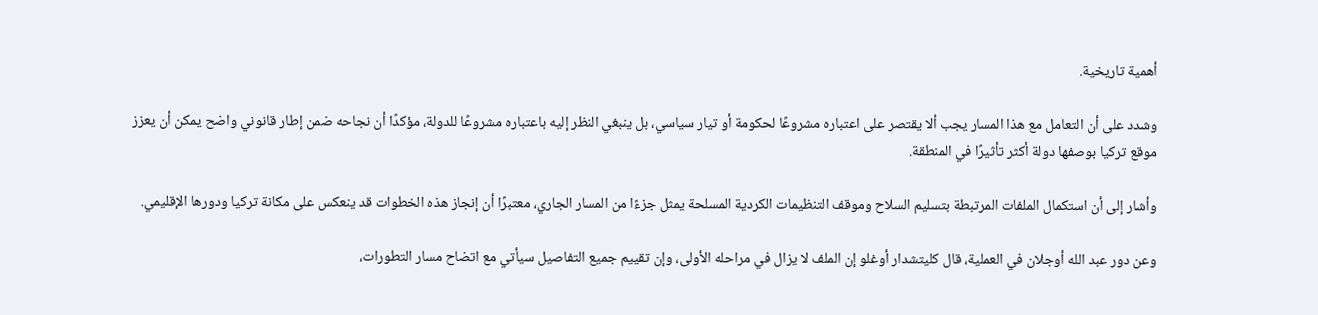أهمية تاريخية.

وشدد على أن التعامل مع هذا المسار يجب ألا يقتصر على اعتباره مشروعًا لحكومة أو تيار سياسي، بل ينبغي النظر إليه باعتباره مشروعًا للدولة، مؤكدًا أن نجاحه ضمن إطار قانوني واضح يمكن أن يعزز موقع تركيا بوصفها دولة أكثر تأثيرًا في المنطقة.

وأشار إلى أن استكمال الملفات المرتبطة بتسليم السلاح وموقف التنظيمات الكردية المسلحة يمثل جزءًا من المسار الجاري، معتبرًا أن إنجاز هذه الخطوات قد ينعكس على مكانة تركيا ودورها الإقليمي.

وعن دور عبد الله أوجلان في العملية، قال كليتشدار أوغلو إن الملف لا يزال في مراحله الأولى، وإن تقييم جميع التفاصيل سيأتي مع اتضاح مسار التطورات،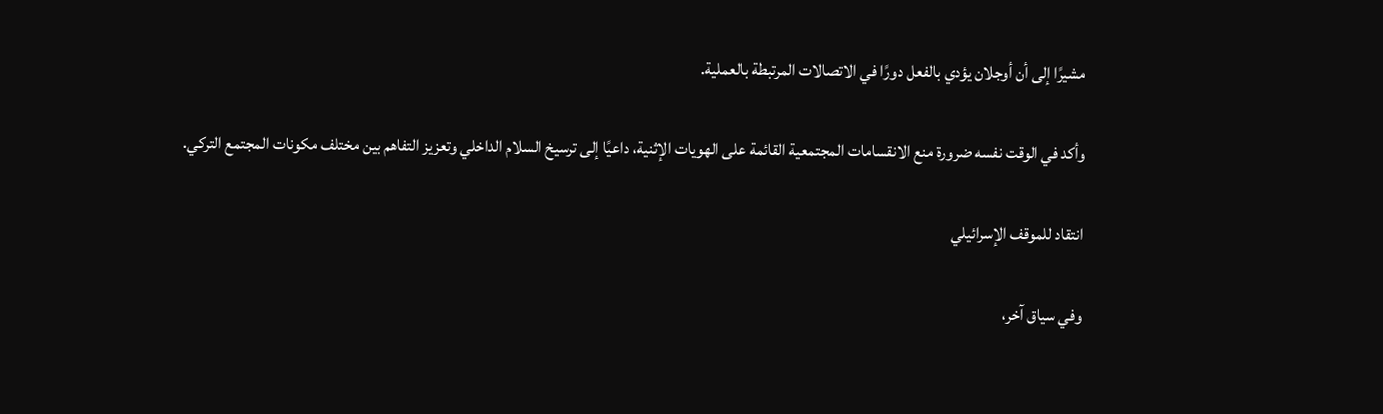مشيرًا إلى أن أوجلان يؤدي بالفعل دورًا في الاتصالات المرتبطة بالعملية.

وأكد في الوقت نفسه ضرورة منع الانقسامات المجتمعية القائمة على الهويات الإثنية، داعيًا إلى ترسيخ السلام الداخلي وتعزيز التفاهم بين مختلف مكونات المجتمع التركي.

انتقاد للموقف الإسرائيلي

وفي سياق آخر،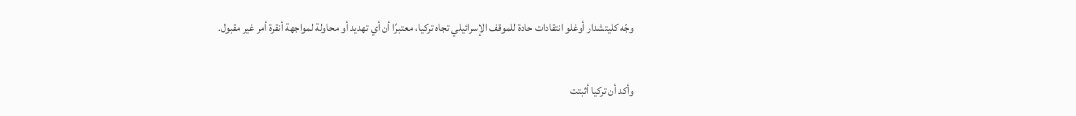وجّه كليتشدار أوغلو انتقادات حادة للموقف الإسرائيلي تجاه تركيا، معتبرًا أن أي تهديد أو محاولة لمواجهة أنقرة أمر غير مقبول.

وأكد أن تركيا أثبتت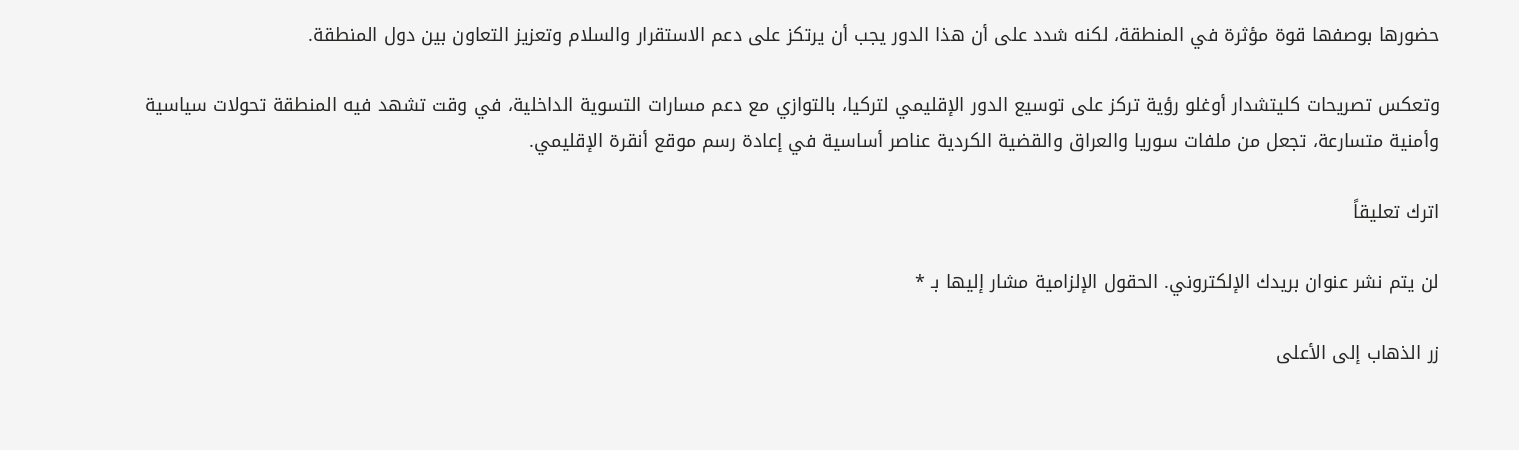حضورها بوصفها قوة مؤثرة في المنطقة، لكنه شدد على أن هذا الدور يجب أن يرتكز على دعم الاستقرار والسلام وتعزيز التعاون بين دول المنطقة.

وتعكس تصريحات كليتشدار أوغلو رؤية تركز على توسيع الدور الإقليمي لتركيا، بالتوازي مع دعم مسارات التسوية الداخلية، في وقت تشهد فيه المنطقة تحولات سياسية وأمنية متسارعة، تجعل من ملفات سوريا والعراق والقضية الكردية عناصر أساسية في إعادة رسم موقع أنقرة الإقليمي.

اترك تعليقاً

لن يتم نشر عنوان بريدك الإلكتروني. الحقول الإلزامية مشار إليها بـ *

زر الذهاب إلى الأعلى